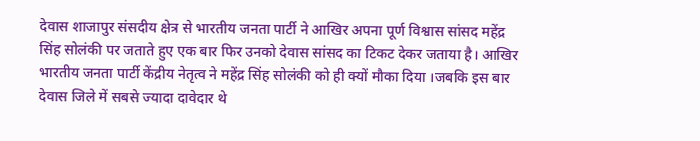देवास शाजापुर संसदीय क्षेत्र से भारतीय जनता पार्टी ने आखिर अपना पूर्ण विश्वास सांसद महेंद्र सिंह सोलंकी पर जताते हुए एक बार फिर उनको देवास सांसद का टिकट देकर जताया है। आखिर भारतीय जनता पार्टी केंद्रीय नेतृत्व ने महेंद्र सिंह सोलंकी को ही क्यों मौका दिया ।जबकि इस बार देवास जिले में सबसे ज्यादा दावेदार थे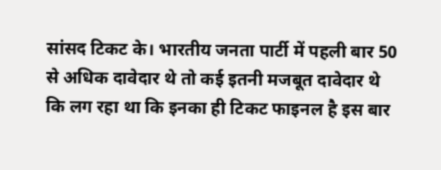सांसद टिकट के। भारतीय जनता पार्टी में पहली बार 50 से अधिक दावेदार थे तो कई इतनी मजबूत दावेदार थे कि लग रहा था कि इनका ही टिकट फाइनल है इस बार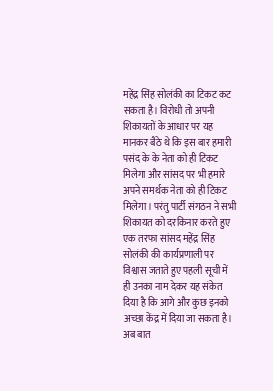महेंद्र सिंह सोलंकी का टिकट कट सकता है। विरोधी तो अपनी शिकायतों के आधार पर यह मानकर बैठे थे कि इस बार हमारी पसंद के के नेता को ही टिकट मिलेगा और सांसद पर भी हमारे अपने समर्थक नेता को ही टिकट मिलेगा। परंतु पार्टी संगठन ने सभी शिकायत को दरकिनार करते हुए एक तरफा सांसद महेंद्र सिंह सोलंकी की कार्यप्रणाली पर विश्वास जताते हुए पहली सूची में ही उनका नाम देकर यह संकेत दिया है कि आगे और कुछ इनको अच्छा केंद्र में दिया जा सकता है। अब बात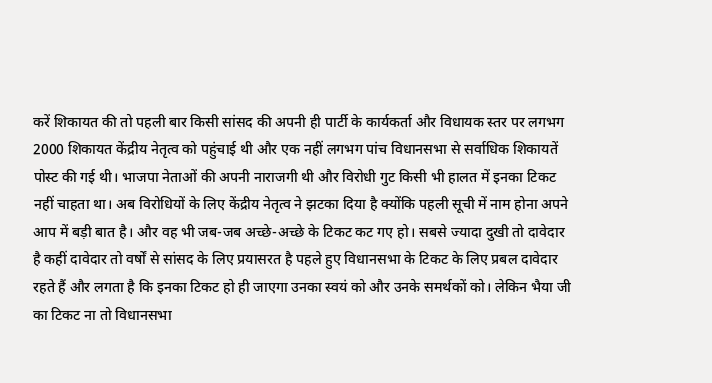करें शिकायत की तो पहली बार किसी सांसद की अपनी ही पार्टी के कार्यकर्ता और विधायक स्तर पर लगभग 2000 शिकायत केंद्रीय नेतृत्व को पहुंचाई थी और एक नहीं लगभग पांच विधानसभा से सर्वाधिक शिकायतें पोस्ट की गई थी। भाजपा नेताओं की अपनी नाराजगी थी और विरोधी गुट किसी भी हालत में इनका टिकट नहीं चाहता था। अब विरोधियों के लिए केंद्रीय नेतृत्व ने झटका दिया है क्योंकि पहली सूची में नाम होना अपने आप में बड़ी बात है। और वह भी जब-जब अच्छे-अच्छे के टिकट कट गए हो। सबसे ज्यादा दुखी तो दावेदार है कहीं दावेदार तो वर्षों से सांसद के लिए प्रयासरत है पहले हुए विधानसभा के टिकट के लिए प्रबल दावेदार रहते हैं और लगता है कि इनका टिकट हो ही जाएगा उनका स्वयं को और उनके समर्थकों को। लेकिन भैया जी का टिकट ना तो विधानसभा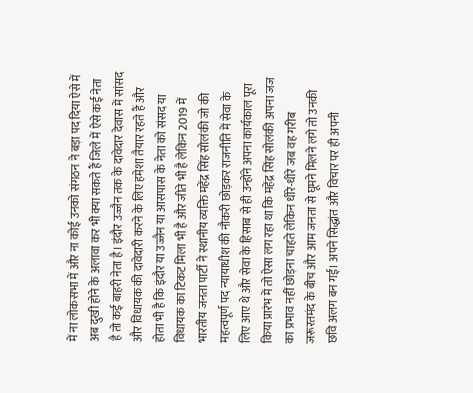में ना लोकसभा में और ना कोई उनको संगठन ने बड़ा पद दिया ऐसे में अब दुखी होने के अलावा कर भी क्या सकते हैं जिले में ऐसे कई नेता है तो कई बाहरी नेता है। इंदौर उज्जैन तक के दावेदार देवास में सांसद और विधायक की दावेदारी करने के लिए हमेशा तैयार रहते हैं और होता भी है कि इंदौर या उज्जैन या आसपास के नेता को संसद या विधायक का टिकट मिला भी है और जीते भी है लेकिन 2019 में भारतीय जनता पार्टी ने स्थानीय व्यक्ति महेंद्र सिंह सोलंकी जो की महत्वपूर्ण पद न्यायाधीश की नौकरी छोड़कर राजनीति में सेवा के लिए आए थे और सेवा के हिसाब से ही उन्होंने अपना कार्यकाल पूरा किया प्रारंभ में तो ऐसा लग रहा था कि महेंद्र सिंह सोलंकी अपना जज का प्रभाव नहीं छोड़ना चाहते लेकिन धीरे-धीरे जब वह गरीब जरूरतमंद के बीच और आम जनता से घूमने मिलने लगे तो उनकी छवि अलग बन गई। अपने सिद्धांत और विचार पर ही अपनी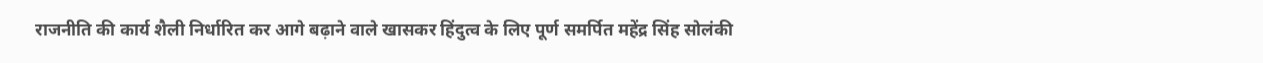राजनीति की कार्य शैली निर्धारित कर आगे बढ़ाने वाले खासकर हिंदुत्व के लिए पूर्ण समर्पित महेंद्र सिंह सोलंकी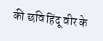की छवि हिंदू वीर के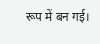रूप में बन गई।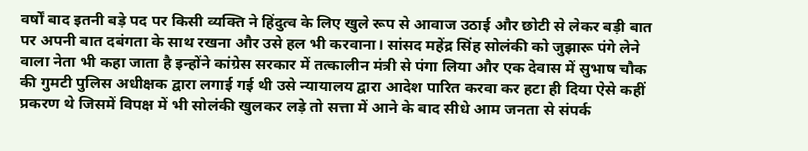वर्षों बाद इतनी बड़े पद पर किसी व्यक्ति ने हिंदुत्व के लिए खुले रूप से आवाज उठाई और छोटी से लेकर बड़ी बात पर अपनी बात दबंगता के साथ रखना और उसे हल भी करवाना। सांसद महेंद्र सिंह सोलंकी को जुझारू पंगे लेने वाला नेता भी कहा जाता है इन्होंने कांग्रेस सरकार में तत्कालीन मंत्री से पंगा लिया और एक देवास में सुभाष चौक की गुमटी पुलिस अधीक्षक द्वारा लगाई गई थी उसे न्यायालय द्वारा आदेश पारित करवा कर हटा ही दिया ऐसे कहीं प्रकरण थे जिसमें विपक्ष में भी सोलंकी खुलकर लड़े तो सत्ता में आने के बाद सीधे आम जनता से संपर्क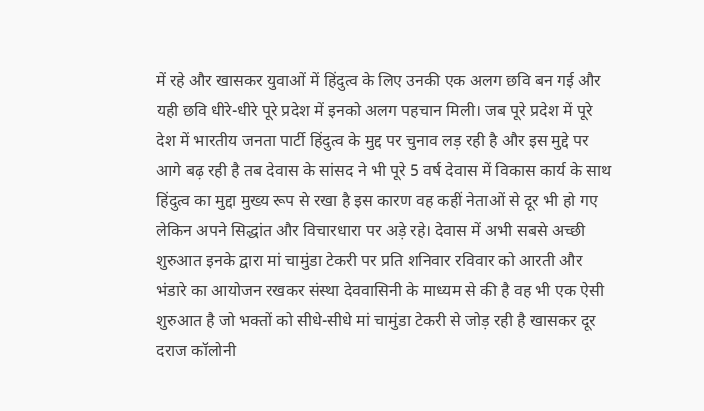में रहे और खासकर युवाओं में हिंदुत्व के लिए उनकी एक अलग छवि बन गई और यही छवि धीरे-धीरे पूरे प्रदेश में इनको अलग पहचान मिली। जब पूरे प्रदेश में पूरे देश में भारतीय जनता पार्टी हिंदुत्व के मुद्द पर चुनाव लड़ रही है और इस मुद्दे पर आगे बढ़ रही है तब देवास के सांसद ने भी पूरे 5 वर्ष देवास में विकास कार्य के साथ हिंदुत्व का मुद्दा मुख्य रूप से रखा है इस कारण वह कहीं नेताओं से दूर भी हो गए लेकिन अपने सिद्धांत और विचारधारा पर अड़े रहे। देवास में अभी सबसे अच्छी शुरुआत इनके द्वारा मां चामुंडा टेकरी पर प्रति शनिवार रविवार को आरती और भंडारे का आयोजन रखकर संस्था देववासिनी के माध्यम से की है वह भी एक ऐसी शुरुआत है जो भक्तों को सीधे-सीधे मां चामुंडा टेकरी से जोड़ रही है खासकर दूर दराज कॉलोनी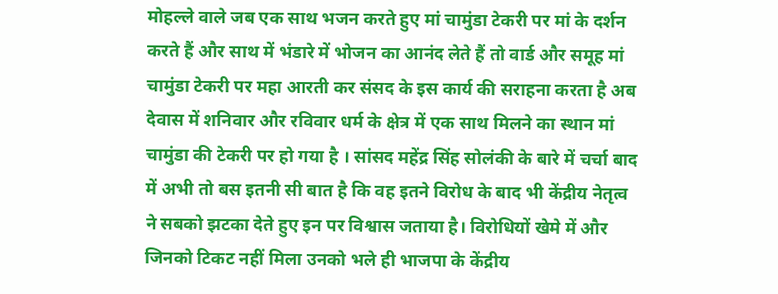मोहल्ले वाले जब एक साथ भजन करते हुए मां चामुंडा टेकरी पर मां के दर्शन करते हैं और साथ में भंडारे में भोजन का आनंद लेते हैं तो वार्ड और समूह मां चामुंडा टेकरी पर महा आरती कर संसद के इस कार्य की सराहना करता है अब देवास में शनिवार और रविवार धर्म के क्षेत्र में एक साथ मिलने का स्थान मां चामुंडा की टेकरी पर हो गया है । सांसद महेंद्र सिंह सोलंकी के बारे में चर्चा बाद में अभी तो बस इतनी सी बात है कि वह इतने विरोध के बाद भी केंद्रीय नेतृत्व ने सबको झटका देते हुए इन पर विश्वास जताया है। विरोधियों खेमे में और जिनको टिकट नहीं मिला उनको भले ही भाजपा के केंद्रीय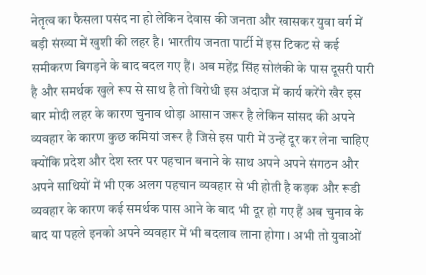नेतृत्व का फैसला पसंद ना हो लेकिन देवास की जनता और खासकर युवा वर्ग में बड़ी संख्या में खुशी की लहर है। भारतीय जनता पार्टी में इस टिकट से कई समीकरण बिगड़ने के बाद बदल गए हैं। अब महेंद्र सिंह सोलंकी के पास दूसरी पारी है और समर्थक खुले रूप से साथ है तो विरोधी इस अंदाज में कार्य करेंगे खैर इस बार मोदी लहर के कारण चुनाव थोड़ा आसान जरूर है लेकिन सांसद की अपने व्यवहार के कारण कुछ कमियां जरूर है जिसे इस पारी में उन्हें दूर कर लेना चाहिए क्योंकि प्रदेश और देश स्तर पर पहचान बनाने के साथ अपने अपने संगठन और अपने साथियों में भी एक अलग पहचान व्यवहार से भी होती है कड़क और रूडी व्यवहार के कारण कई समर्थक पास आने के बाद भी दूर हो गए हैं अब चुनाव के बाद या पहले इनको अपने व्यवहार में भी बदलाव लाना होगा । अभी तो युवाओं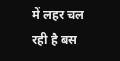में लहर चल रही है बस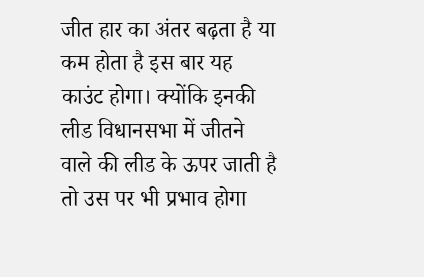जीत हार का अंतर बढ़ता है या कम होता है इस बार यह काउंट होगा। क्योंकि इनकी लीड विधानसभा में जीतने वाले की लीड के ऊपर जाती है तो उस पर भी प्रभाव होगा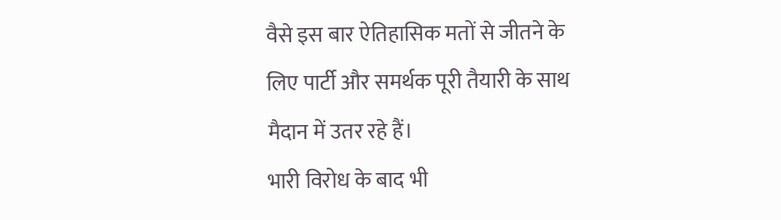वैसे इस बार ऐतिहासिक मतों से जीतने के लिए पार्टी और समर्थक पूरी तैयारी के साथ मैदान में उतर रहे हैं।
भारी विरोध के बाद भी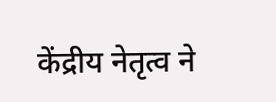केंद्रीय नेतृत्व ने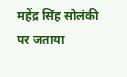महेंद्र सिंह सोलंकी पर जताया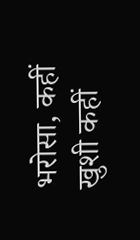भरोसा, कहीं खुशी कहीं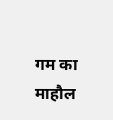गम का माहौल